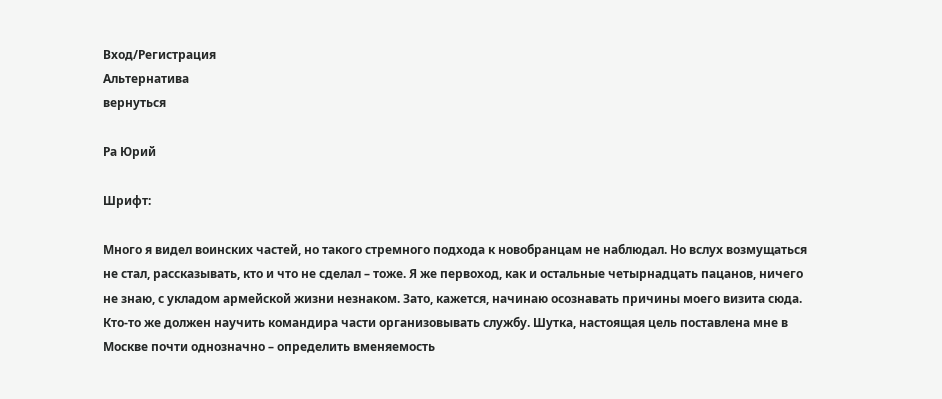Вход/Регистрация
Альтернатива
вернуться

Ра Юрий

Шрифт:

Много я видел воинских частей, но такого стремного подхода к новобранцам не наблюдал. Но вслух возмущаться не стал, рассказывать, кто и что не сделал – тоже. Я же первоход, как и остальные четырнадцать пацанов, ничего не знаю, с укладом армейской жизни незнаком. Зато, кажется, начинаю осознавать причины моего визита сюда. Кто-то же должен научить командира части организовывать службу. Шутка, настоящая цель поставлена мне в Москве почти однозначно – определить вменяемость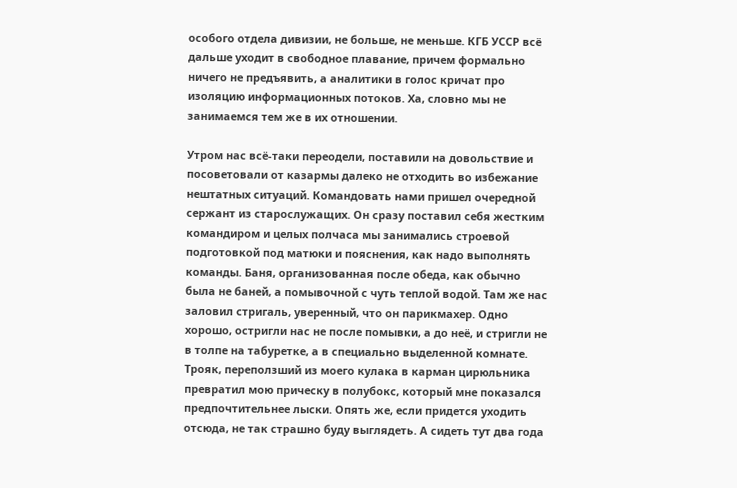особого отдела дивизии, не больше, не меньше. КГБ УССР всё дальше уходит в свободное плавание, причем формально ничего не предъявить, а аналитики в голос кричат про изоляцию информационных потоков. Ха, словно мы не занимаемся тем же в их отношении.

Утром нас всё-таки переодели, поставили на довольствие и посоветовали от казармы далеко не отходить во избежание нештатных ситуаций. Командовать нами пришел очередной сержант из старослужащих. Он сразу поставил себя жестким командиром и целых полчаса мы занимались строевой подготовкой под матюки и пояснения, как надо выполнять команды. Баня, организованная после обеда, как обычно была не баней, а помывочной с чуть теплой водой. Там же нас заловил стригаль, уверенный, что он парикмахер. Одно хорошо, остригли нас не после помывки, а до неё, и стригли не в толпе на табуретке, а в специально выделенной комнате. Трояк, переползший из моего кулака в карман цирюльника превратил мою прическу в полубокс, который мне показался предпочтительнее лыски. Опять же, если придется уходить отсюда, не так страшно буду выглядеть. А сидеть тут два года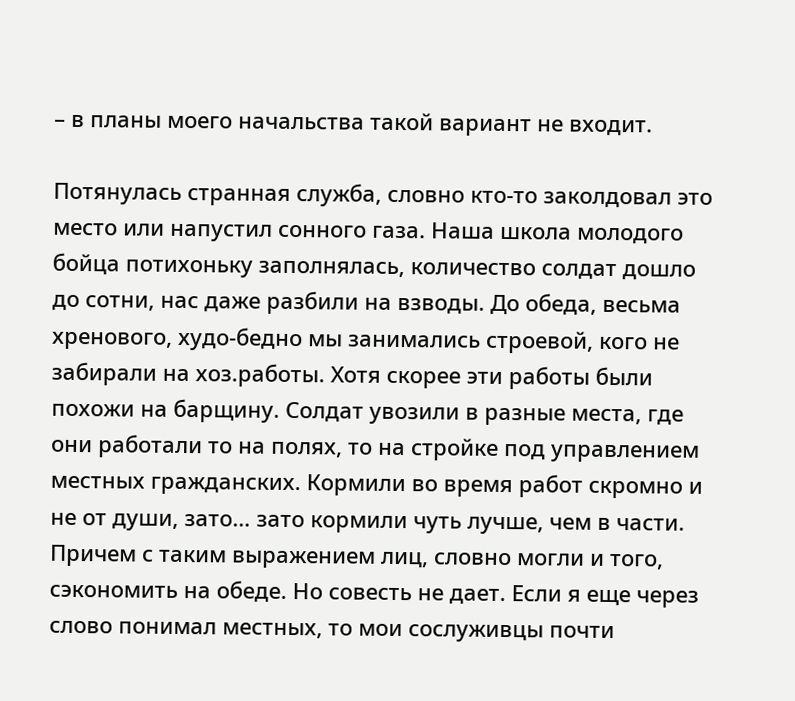– в планы моего начальства такой вариант не входит.

Потянулась странная служба, словно кто-то заколдовал это место или напустил сонного газа. Наша школа молодого бойца потихоньку заполнялась, количество солдат дошло до сотни, нас даже разбили на взводы. До обеда, весьма хренового, худо-бедно мы занимались строевой, кого не забирали на хоз.работы. Хотя скорее эти работы были похожи на барщину. Солдат увозили в разные места, где они работали то на полях, то на стройке под управлением местных гражданских. Кормили во время работ скромно и не от души, зато… зато кормили чуть лучше, чем в части. Причем с таким выражением лиц, словно могли и того, сэкономить на обеде. Но совесть не дает. Если я еще через слово понимал местных, то мои сослуживцы почти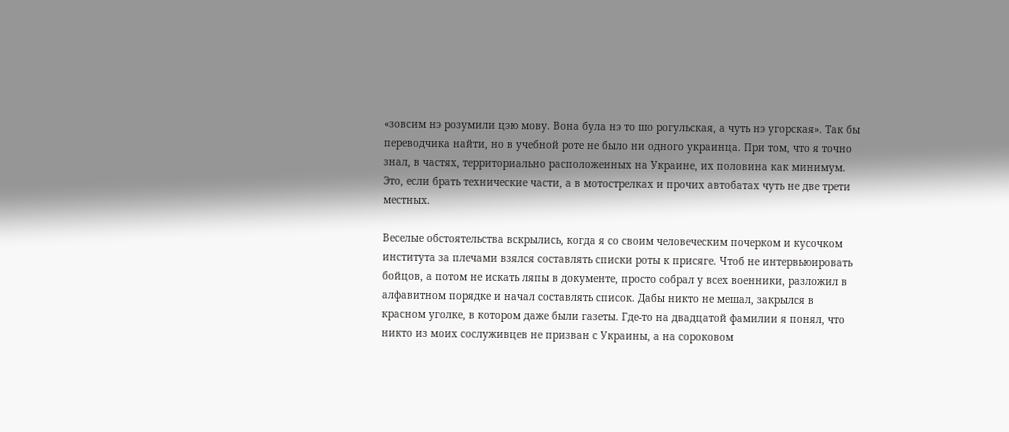«зовсим нэ розумили цэю мову. Вона була нэ то шо рогульская, а чуть нэ угорская». Так бы переводчика найти, но в учебной роте не было ни одного украинца. При том, что я точно знал, в частях, территориально расположенных на Украине, их половина как минимум. Это, если брать технические части, а в мотострелках и прочих автобатах чуть не две трети местных.

Веселые обстоятельства вскрылись, когда я со своим человеческим почерком и кусочком института за плечами взялся составлять списки роты к присяге. Чтоб не интервьюировать бойцов, а потом не искать ляпы в документе, просто собрал у всех военники, разложил в алфавитном порядке и начал составлять список. Дабы никто не мешал, закрылся в красном уголке, в котором даже были газеты. Где-то на двадцатой фамилии я понял, что никто из моих сослуживцев не призван с Украины, а на сороковом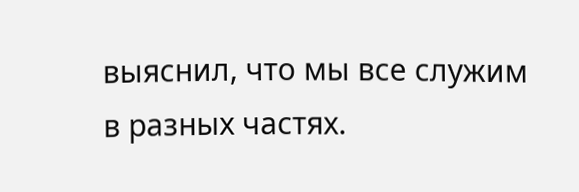выяснил, что мы все служим в разных частях.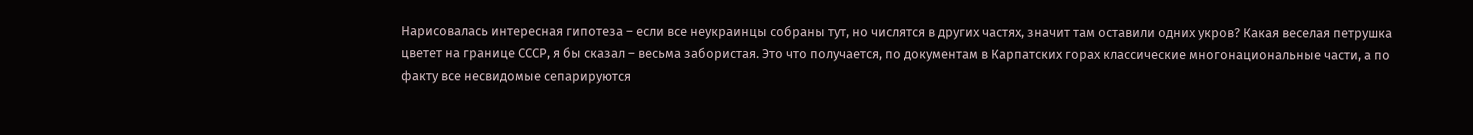Нарисовалась интересная гипотеза – если все неукраинцы собраны тут, но числятся в других частях, значит там оставили одних укров? Какая веселая петрушка цветет на границе СССР, я бы сказал – весьма забористая. Это что получается, по документам в Карпатских горах классические многонациональные части, а по факту все несвидомые сепарируются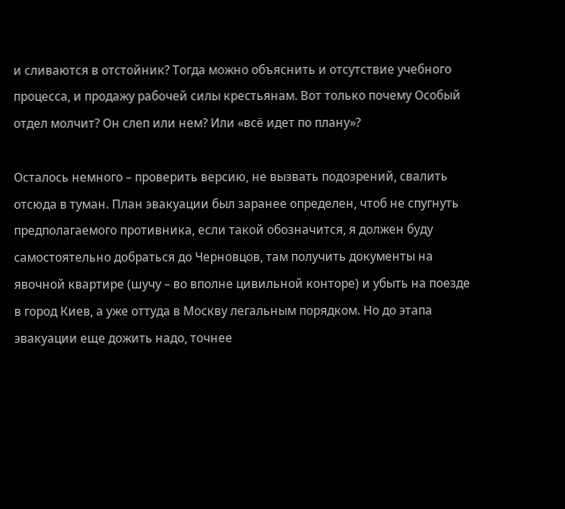и сливаются в отстойник? Тогда можно объяснить и отсутствие учебного процесса, и продажу рабочей силы крестьянам. Вот только почему Особый отдел молчит? Он слеп или нем? Или «всё идет по плану»?

Осталось немного – проверить версию, не вызвать подозрений, свалить отсюда в туман. План эвакуации был заранее определен, чтоб не спугнуть предполагаемого противника, если такой обозначится, я должен буду самостоятельно добраться до Черновцов, там получить документы на явочной квартире (шучу – во вполне цивильной конторе) и убыть на поезде в город Киев, а уже оттуда в Москву легальным порядком. Но до этапа эвакуации еще дожить надо, точнее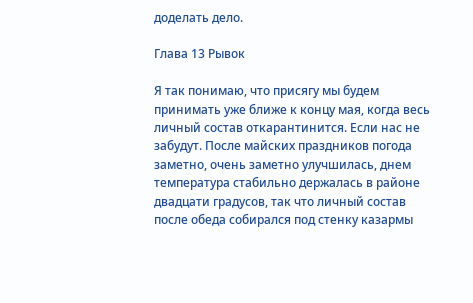доделать дело.

Глава 13 Рывок

Я так понимаю, что присягу мы будем принимать уже ближе к концу мая, когда весь личный состав откарантинится. Если нас не забудут. После майских праздников погода заметно, очень заметно улучшилась, днем температура стабильно держалась в районе двадцати градусов, так что личный состав после обеда собирался под стенку казармы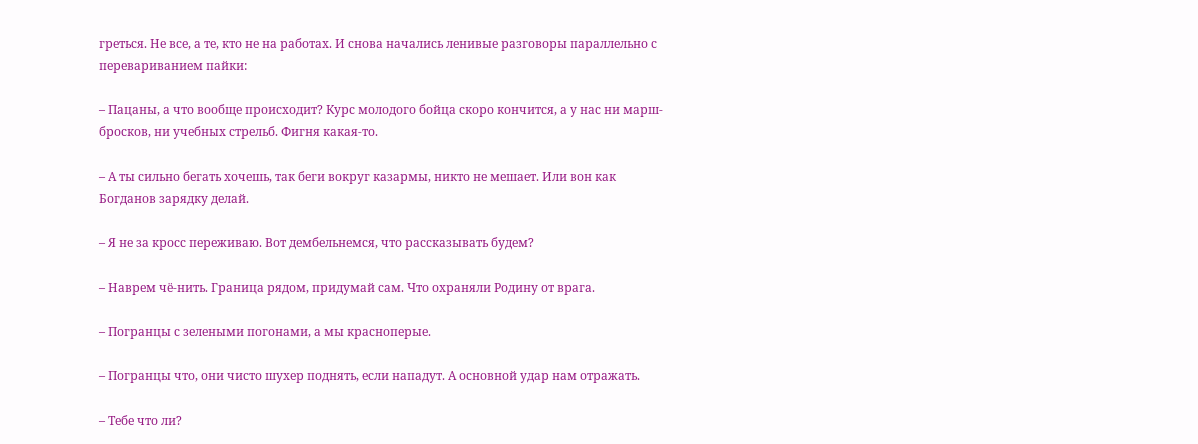греться. Не все, а те, кто не на работах. И снова начались ленивые разговоры параллельно с перевариванием пайки:

– Пацаны, а что вообще происходит? Курс молодого бойца скоро кончится, а у нас ни марш-бросков, ни учебных стрельб. Фигня какая-то.

– А ты сильно бегать хочешь, так беги вокруг казармы, никто не мешает. Или вон как Богданов зарядку делай.

– Я не за кросс переживаю. Вот дембельнемся, что рассказывать будем?

– Наврем чё-нить. Граница рядом, придумай сам. Что охраняли Родину от врага.

– Погранцы с зелеными погонами, а мы красноперые.

– Погранцы что, они чисто шухер поднять, если нападут. А основной удар нам отражать.

– Тебе что ли?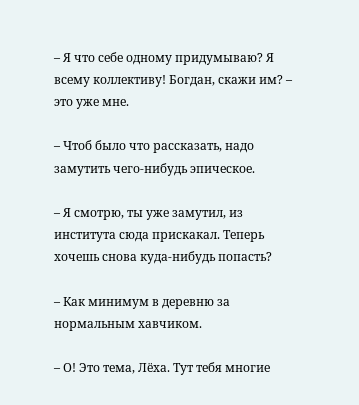– Я что себе одному придумываю? Я всему коллективу! Богдан, скажи им? – это уже мне.

– Чтоб было что рассказать, надо замутить чего-нибудь эпическое.

– Я смотрю, ты уже замутил, из института сюда прискакал. Теперь хочешь снова куда-нибудь попасть?

– Как минимум в деревню за нормальным хавчиком.

– О! Это тема, Лёха. Тут тебя многие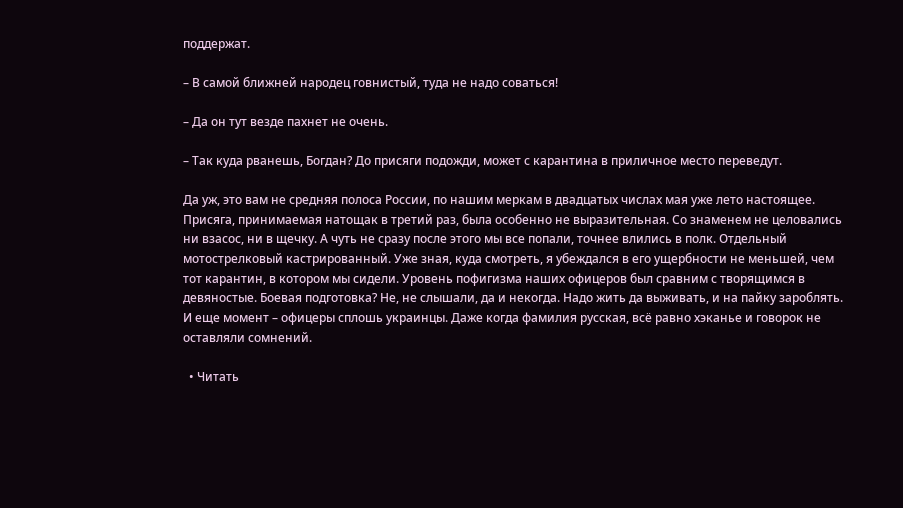поддержат.

– В самой ближней народец говнистый, туда не надо соваться!

– Да он тут везде пахнет не очень.

– Так куда рванешь, Богдан? До присяги подожди, может с карантина в приличное место переведут.

Да уж, это вам не средняя полоса России, по нашим меркам в двадцатых числах мая уже лето настоящее. Присяга, принимаемая натощак в третий раз, была особенно не выразительная. Со знаменем не целовались ни взасос, ни в щечку. А чуть не сразу после этого мы все попали, точнее влились в полк. Отдельный мотострелковый кастрированный. Уже зная, куда смотреть, я убеждался в его ущербности не меньшей, чем тот карантин, в котором мы сидели. Уровень пофигизма наших офицеров был сравним с творящимся в девяностые. Боевая подготовка? Не, не слышали, да и некогда. Надо жить да выживать, и на пайку зароблять. И еще момент – офицеры сплошь украинцы. Даже когда фамилия русская, всё равно хэканье и говорок не оставляли сомнений.

  • Читать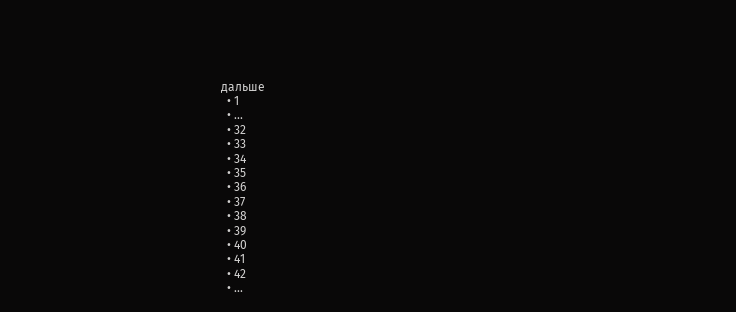дальше
  • 1
  • ...
  • 32
  • 33
  • 34
  • 35
  • 36
  • 37
  • 38
  • 39
  • 40
  • 41
  • 42
  • ...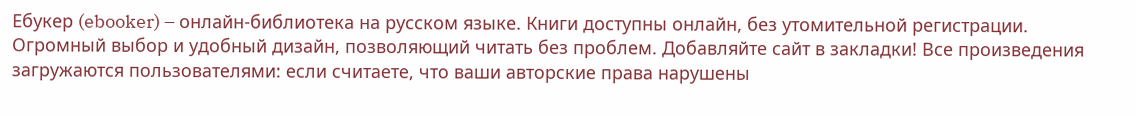Ебукер (ebooker) – онлайн-библиотека на русском языке. Книги доступны онлайн, без утомительной регистрации. Огромный выбор и удобный дизайн, позволяющий читать без проблем. Добавляйте сайт в закладки! Все произведения загружаются пользователями: если считаете, что ваши авторские права нарушены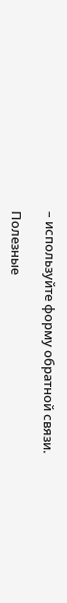– используйте форму обратной связи.

Полезные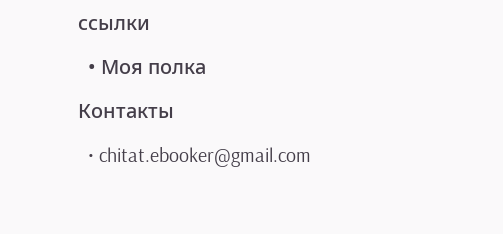ссылки

  • Моя полка

Контакты

  • chitat.ebooker@gmail.com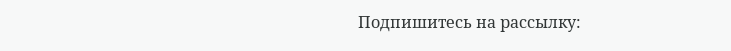Подпишитесь на рассылку: